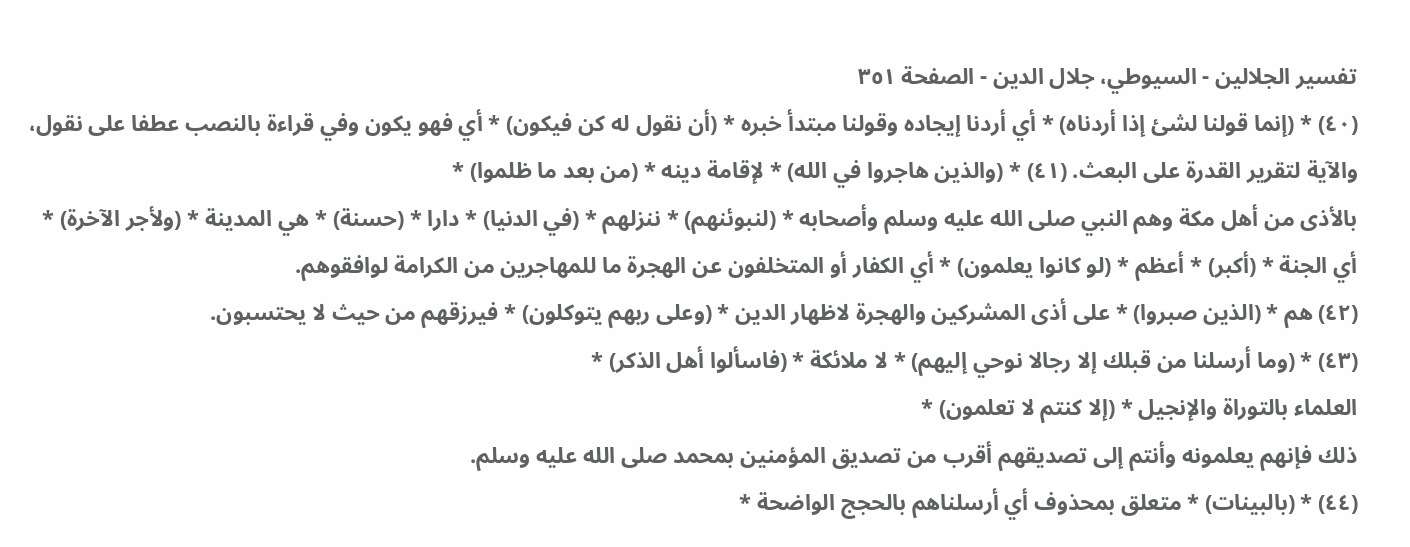تفسير الجلالين - السيوطي، جلال الدين - الصفحة ٣٥١
(٤٠) * (إنما قولنا لشئ إذا أردناه) * أي أردنا إيجاده وقولنا مبتدأ خبره * (أن نقول له كن فيكون) * أي فهو يكون وفي قراءة بالنصب عطفا على نقول، والآية لتقرير القدرة على البعث. (٤١) * (والذين هاجروا في الله) * لإقامة دينه * (من بعد ما ظلموا) *
بالأذى من أهل مكة وهم النبي صلى الله عليه وسلم وأصحابه * (لنبوئنهم) * ننزلهم * (في الدنيا) * دارا * (حسنة) * هي المدينة * (ولأجر الآخرة) *
أي الجنة * (أكبر) * أعظم * (لو كانوا يعلمون) * أي الكفار أو المتخلفون عن الهجرة ما للمهاجرين من الكرامة لوافقوهم.
(٤٢) هم * (الذين صبروا) * على أذى المشركين والهجرة لاظهار الدين * (وعلى ربهم يتوكلون) * فيرزقهم من حيث لا يحتسبون.
(٤٣) * (وما أرسلنا من قبلك إلا رجالا نوحي إليهم) * لا ملائكة * (فاسألوا أهل الذكر) *
العلماء بالتوراة والإنجيل * (إلا كنتم لا تعلمون) *
ذلك فإنهم يعلمونه وأنتم إلى تصديقهم أقرب من تصديق المؤمنين بمحمد صلى الله عليه وسلم.
(٤٤) * (بالبينات) * متعلق بمحذوف أي أرسلناهم بالحجج الواضحة *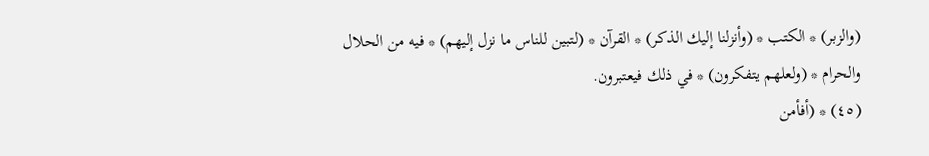(والزبر) * الكتب * (وأنزلنا إليك الذكر) * القرآن * (لتبين للناس ما نزل إليهم) * فيه من الحلال والحرام * (ولعلهم يتفكرون) * في ذلك فيعتبرون.
(٤٥) * (أفأمن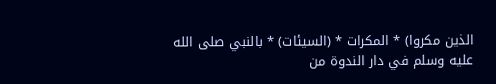الذين مكروا) * المكرات * (السيئات) * بالنبي صلى الله عليه وسلم في دار الندوة من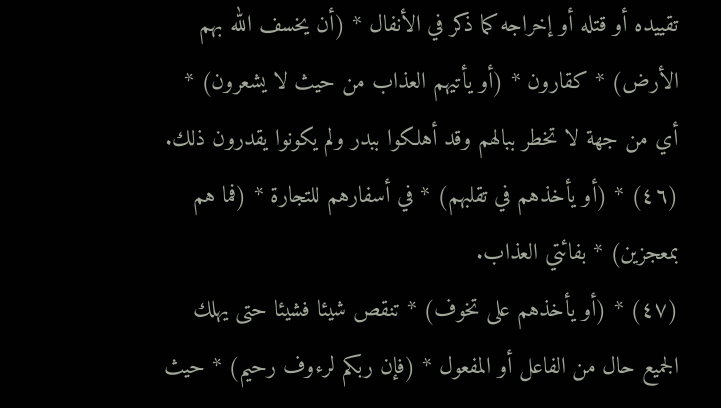تقييده أو قتله أو إخراجه كما ذكر في الأنفال * (أن يخسف الله بهم الأرض) * كقارون * (أو يأتيهم العذاب من حيث لا يشعرون) * أي من جهة لا تخطر ببالهم وقد أهلكوا ببدر ولم يكونوا يقدرون ذلك.
(٤٦) * (أو يأخذهم في تقلبهم) * في أسفارهم للتجارة * (فما هم بمعجزين) * بفائتي العذاب.
(٤٧) * (أو يأخذهم على تخوف) * تنقص شيئا فشيئا حتى يهلك الجميع حال من الفاعل أو المفعول * (فإن ربكم لرءوف رحيم) * حيث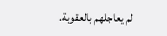لم يعاجلهم بالعقوبة.